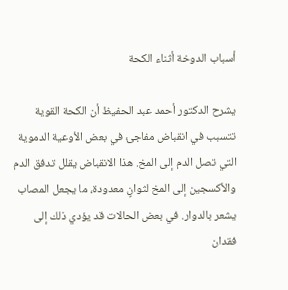أسباب الدوخة أثناء الكحة

يشرح الدكتور أحمد عبد الحفيظ أن الكحة القوية تتسبب في انقباض مفاجئ في بعض الأوعية الدموية التي تصل الدم إلى المخ. هذا الانقباض يقلل تدفق الدم والأكسجين إلى المخ لثوانٍ معدودة، ما يجعل المصاب يشعر بالدوار. في بعض الحالات قد يؤدي ذلك إلى فقدان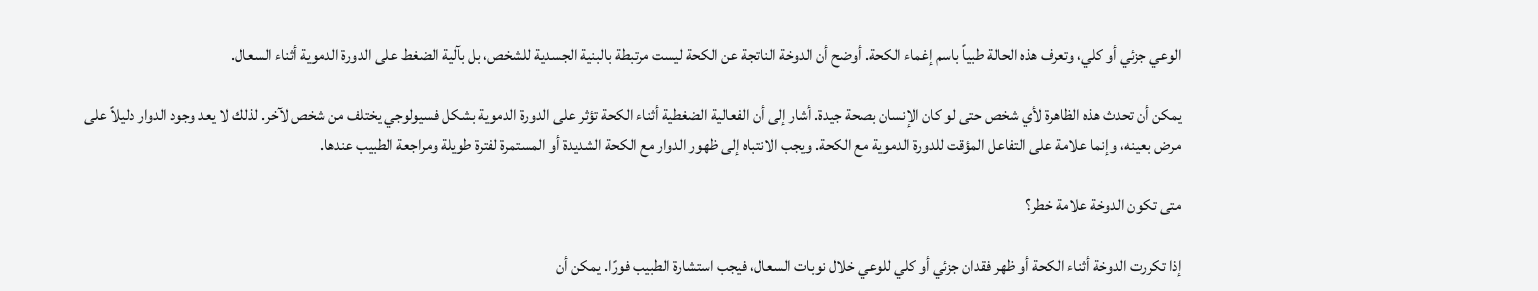الوعي جزئي أو كلي، وتعرف هذه الحالة طبياً باسم إغماء الكحة. أوضح أن الدوخة الناتجة عن الكحة ليست مرتبطة بالبنية الجسدية للشخص، بل بآلية الضغط على الدورة الدموية أثناء السعال.

يمكن أن تحدث هذه الظاهرة لأي شخص حتى لو كان الإنسان بصحة جيدة. أشار إلى أن الفعالية الضغطية أثناء الكحة تؤثر على الدورة الدموية بشكل فسيولوجي يختلف من شخص لآخر. لذلك لا يعد وجود الدوار دليلاً على مرض بعينه، وإنما علامة على التفاعل المؤقت للدورة الدموية مع الكحة. ويجب الانتباه إلى ظهور الدوار مع الكحة الشديدة أو المستمرة لفترة طويلة ومراجعة الطبيب عندها.

متى تكون الدوخة علامة خطر؟

إذا تكررت الدوخة أثناء الكحة أو ظهر فقدان جزئي أو كلي للوعي خلال نوبات السعال، فيجب استشارة الطبيب فورًا. يمكن أن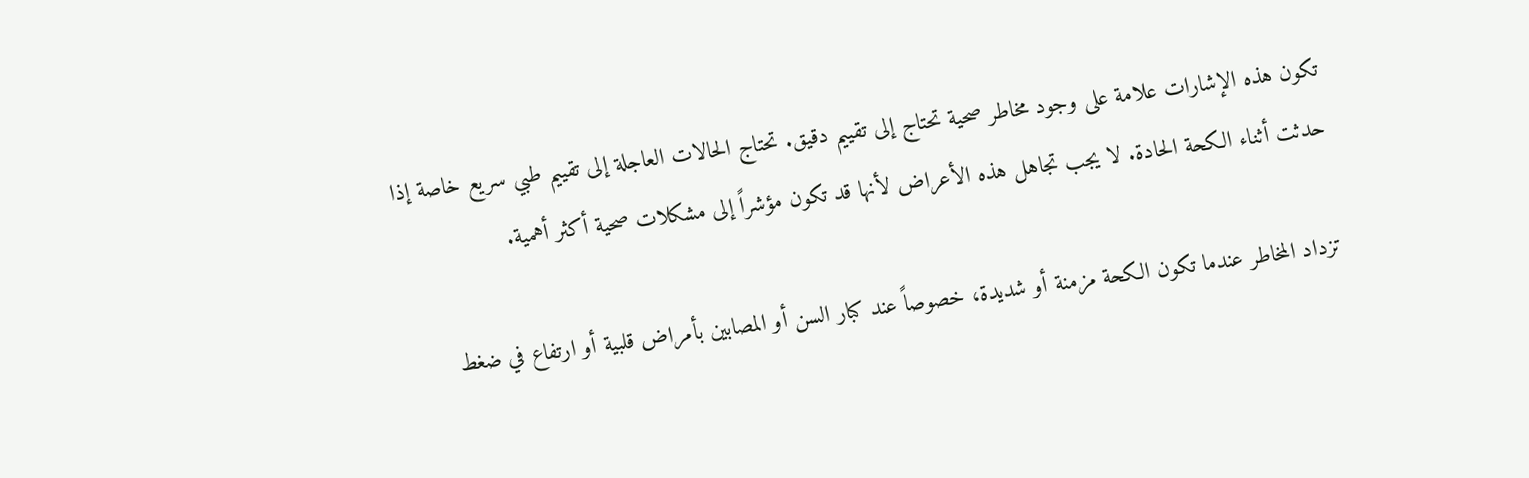تكون هذه الإشارات علامة على وجود مخاطر صحية تحتاج إلى تقييم دقيق. تحتاج الحالات العاجلة إلى تقييم طبي سريع خاصة إذا حدثت أثناء الكحة الحادة. لا يجب تجاهل هذه الأعراض لأنها قد تكون مؤشراً إلى مشكلات صحية أكثر أهمية.

تزداد المخاطر عندما تكون الكحة مزمنة أو شديدة، خصوصاً عند كبار السن أو المصابين بأمراض قلبية أو ارتفاع في ضغط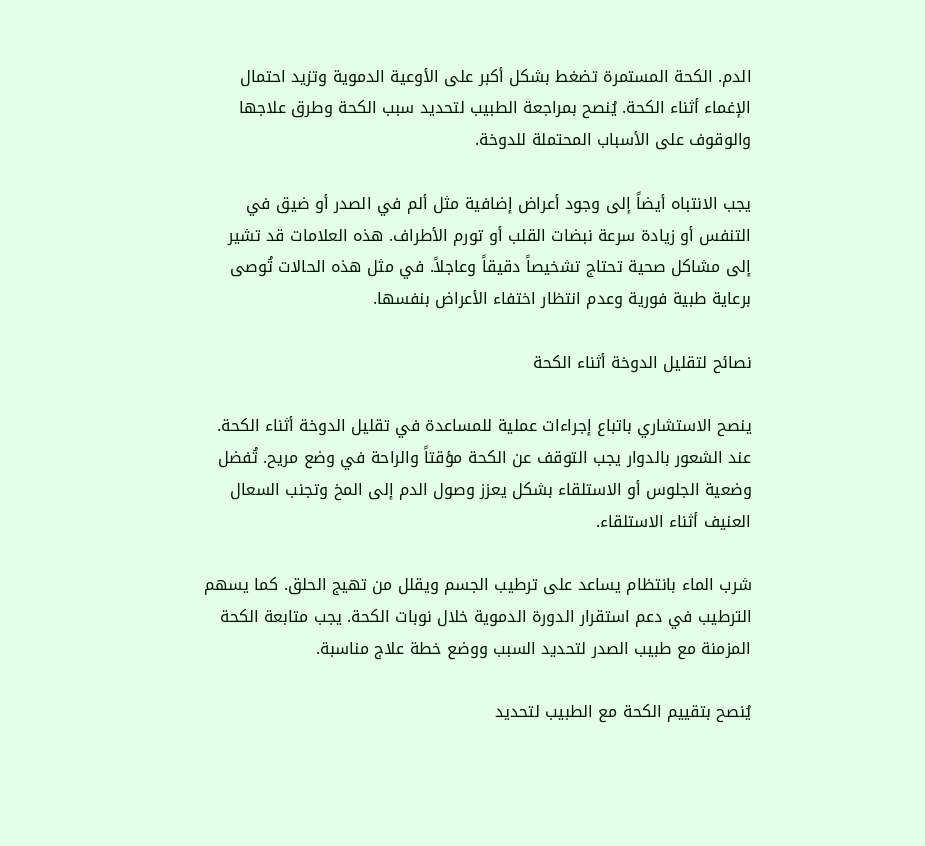الدم. الكحة المستمرة تضغط بشكل أكبر على الأوعية الدموية وتزيد احتمال الإغماء أثناء الكحة. يُنصح بمراجعة الطبيب لتحديد سبب الكحة وطرق علاجها والوقوف على الأسباب المحتملة للدوخة.

يجب الانتباه أيضاً إلى وجود أعراض إضافية مثل ألم في الصدر أو ضيق في التنفس أو زيادة سرعة نبضات القلب أو تورم الأطراف. هذه العلامات قد تشير إلى مشاكل صحية تحتاج تشخيصاً دقيقاً وعاجلاً. في مثل هذه الحالات تُوصى برعاية طبية فورية وعدم انتظار اختفاء الأعراض بنفسها.

نصائح لتقليل الدوخة أثناء الكحة

ينصح الاستشاري باتباع إجراءات عملية للمساعدة في تقليل الدوخة أثناء الكحة. عند الشعور بالدوار يجب التوقف عن الكحة مؤقتاً والراحة في وضع مريح. تُفضل وضعية الجلوس أو الاستلقاء بشكل يعزز وصول الدم إلى المخ وتجنب السعال العنيف أثناء الاستلقاء.

شرب الماء بانتظام يساعد على ترطيب الجسم ويقلل من تهيج الحلق. كما يسهم الترطيب في دعم استقرار الدورة الدموية خلال نوبات الكحة. يجب متابعة الكحة المزمنة مع طبيب الصدر لتحديد السبب ووضع خطة علاج مناسبة.

يُنصح بتقييم الكحة مع الطبيب لتحديد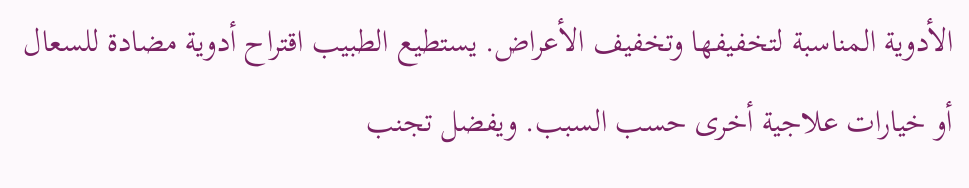الأدوية المناسبة لتخفيفها وتخفيف الأعراض. يستطيع الطبيب اقتراح أدوية مضادة للسعال أو خيارات علاجية أخرى حسب السبب. ويفضل تجنب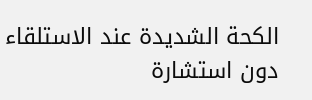الكحة الشديدة عند الاستلقاء دون استشارة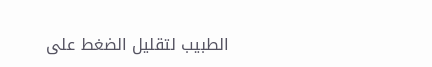الطبيب لتقليل الضغط على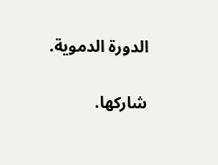الدورة الدموية.

شاركها.